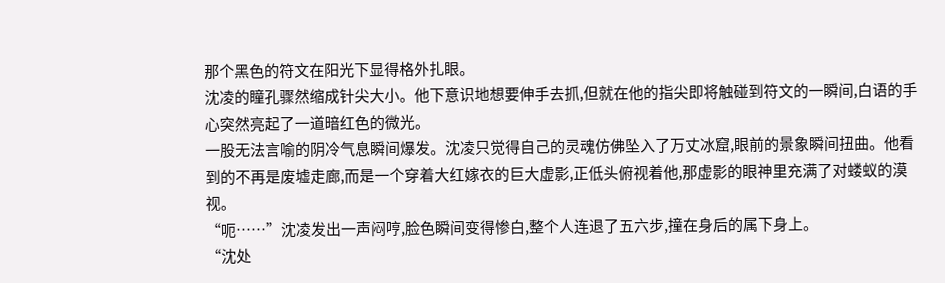那个黑色的符文在阳光下显得格外扎眼。
沈凌的瞳孔骤然缩成针尖大小。他下意识地想要伸手去抓,但就在他的指尖即将触碰到符文的一瞬间,白语的手心突然亮起了一道暗红色的微光。
一股无法言喻的阴冷气息瞬间爆发。沈凌只觉得自己的灵魂仿佛坠入了万丈冰窟,眼前的景象瞬间扭曲。他看到的不再是废墟走廊,而是一个穿着大红嫁衣的巨大虚影,正低头俯视着他,那虚影的眼神里充满了对蝼蚁的漠视。
“呃……”沈凌发出一声闷哼,脸色瞬间变得惨白,整个人连退了五六步,撞在身后的属下身上。
“沈处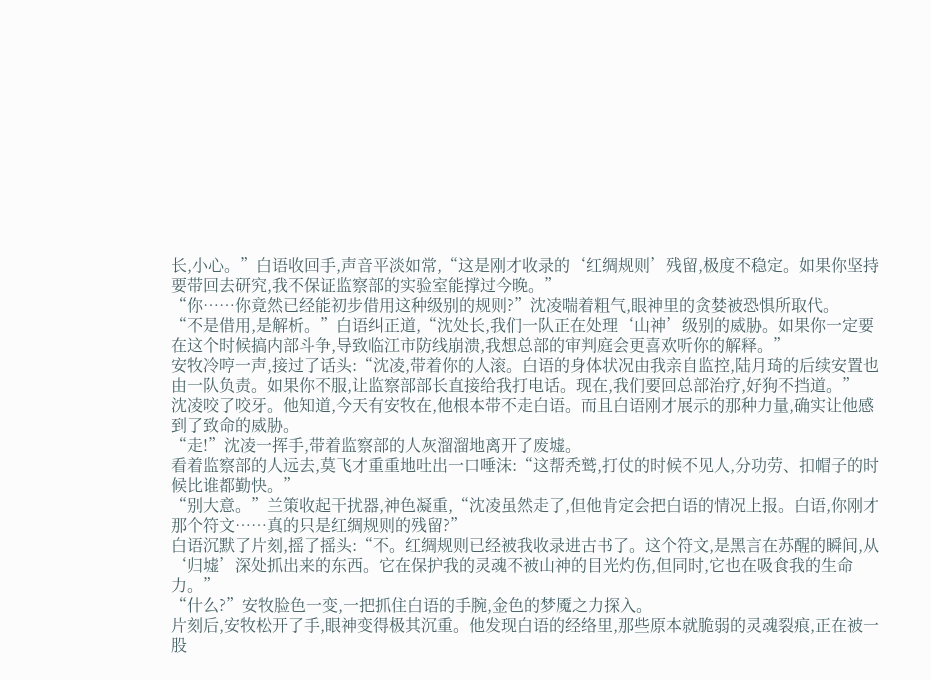长,小心。”白语收回手,声音平淡如常,“这是刚才收录的‘红绸规则’残留,极度不稳定。如果你坚持要带回去研究,我不保证监察部的实验室能撑过今晚。”
“你……你竟然已经能初步借用这种级别的规则?”沈凌喘着粗气,眼神里的贪婪被恐惧所取代。
“不是借用,是解析。”白语纠正道,“沈处长,我们一队正在处理‘山神’级别的威胁。如果你一定要在这个时候搞内部斗争,导致临江市防线崩溃,我想总部的审判庭会更喜欢听你的解释。”
安牧冷哼一声,接过了话头:“沈凌,带着你的人滚。白语的身体状况由我亲自监控,陆月琦的后续安置也由一队负责。如果你不服,让监察部部长直接给我打电话。现在,我们要回总部治疗,好狗不挡道。”
沈凌咬了咬牙。他知道,今天有安牧在,他根本带不走白语。而且白语刚才展示的那种力量,确实让他感到了致命的威胁。
“走!”沈凌一挥手,带着监察部的人灰溜溜地离开了废墟。
看着监察部的人远去,莫飞才重重地吐出一口唾沫:“这帮秃鹫,打仗的时候不见人,分功劳、扣帽子的时候比谁都勤快。”
“别大意。”兰策收起干扰器,神色凝重,“沈凌虽然走了,但他肯定会把白语的情况上报。白语,你刚才那个符文……真的只是红绸规则的残留?”
白语沉默了片刻,摇了摇头:“不。红绸规则已经被我收录进古书了。这个符文,是黑言在苏醒的瞬间,从‘归墟’深处抓出来的东西。它在保护我的灵魂不被山神的目光灼伤,但同时,它也在吸食我的生命力。”
“什么?”安牧脸色一变,一把抓住白语的手腕,金色的梦魇之力探入。
片刻后,安牧松开了手,眼神变得极其沉重。他发现白语的经络里,那些原本就脆弱的灵魂裂痕,正在被一股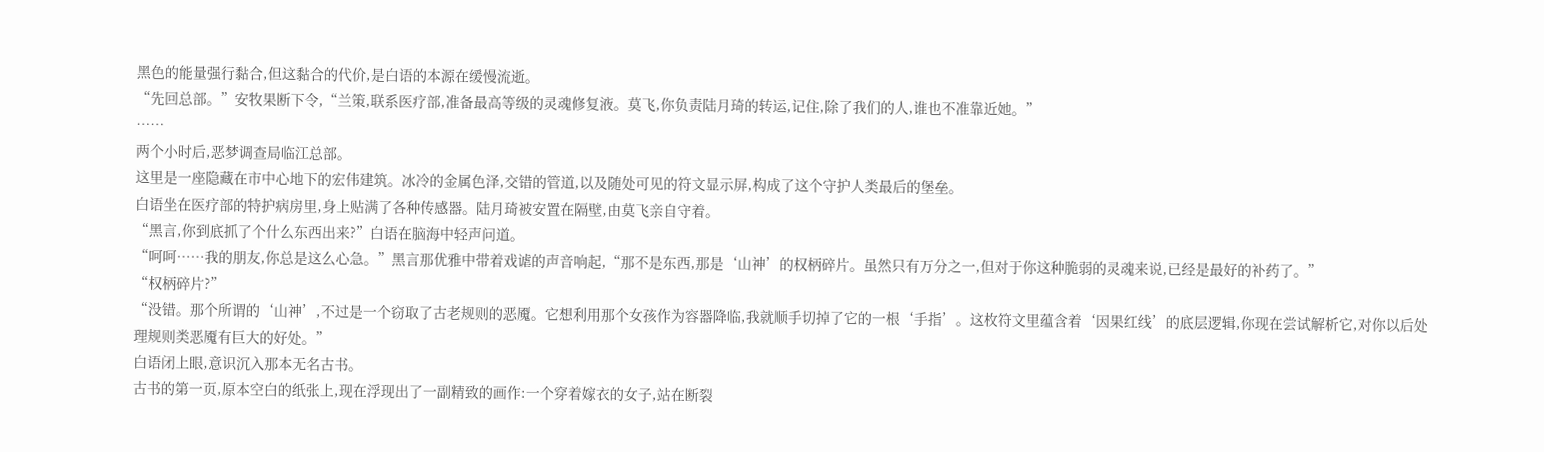黑色的能量强行黏合,但这黏合的代价,是白语的本源在缓慢流逝。
“先回总部。”安牧果断下令,“兰策,联系医疗部,准备最高等级的灵魂修复液。莫飞,你负责陆月琦的转运,记住,除了我们的人,谁也不准靠近她。”
……
两个小时后,恶梦调查局临江总部。
这里是一座隐藏在市中心地下的宏伟建筑。冰冷的金属色泽,交错的管道,以及随处可见的符文显示屏,构成了这个守护人类最后的堡垒。
白语坐在医疗部的特护病房里,身上贴满了各种传感器。陆月琦被安置在隔壁,由莫飞亲自守着。
“黑言,你到底抓了个什么东西出来?”白语在脑海中轻声问道。
“呵呵……我的朋友,你总是这么心急。”黑言那优雅中带着戏谑的声音响起,“那不是东西,那是‘山神’的权柄碎片。虽然只有万分之一,但对于你这种脆弱的灵魂来说,已经是最好的补药了。”
“权柄碎片?”
“没错。那个所谓的‘山神’,不过是一个窃取了古老规则的恶魇。它想利用那个女孩作为容器降临,我就顺手切掉了它的一根‘手指’。这枚符文里蕴含着‘因果红线’的底层逻辑,你现在尝试解析它,对你以后处理规则类恶魇有巨大的好处。”
白语闭上眼,意识沉入那本无名古书。
古书的第一页,原本空白的纸张上,现在浮现出了一副精致的画作:一个穿着嫁衣的女子,站在断裂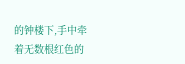的钟楼下,手中牵着无数根红色的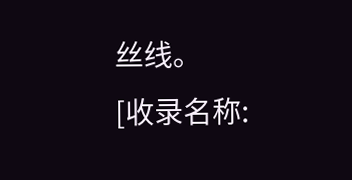丝线。
[收录名称: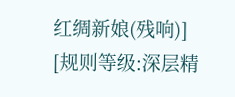红绸新娘(残响)]
[规则等级:深层精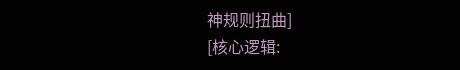神规则扭曲]
[核心逻辑: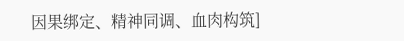因果绑定、精神同调、血肉构筑]